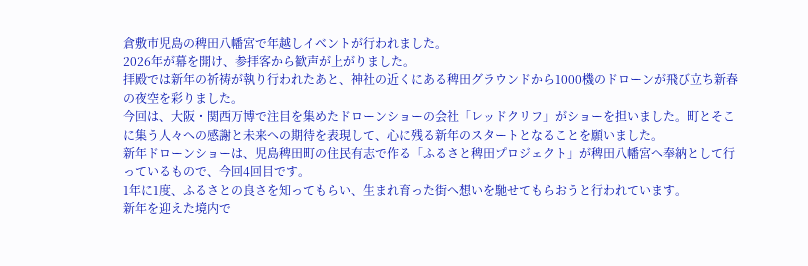倉敷市児島の稗田八幡宮で年越しイベントが行われました。
2026年が幕を開け、参拝客から歓声が上がりました。
拝殿では新年の祈祷が執り行われたあと、神社の近くにある稗田グラウンドから1000機のドローンが飛び立ち新春の夜空を彩りました。
今回は、大阪・関西万博で注目を集めたドローンショーの会社「レッドクリフ」がショーを担いました。町とそこに集う人々への感謝と未来への期待を表現して、心に残る新年のスタートとなることを願いました。
新年ドローンショーは、児島稗田町の住民有志で作る「ふるさと稗田プロジェクト」が稗田八幡宮へ奉納として行っているもので、今回4回目です。
1年に1度、ふるさとの良さを知ってもらい、生まれ育った街へ想いを馳せてもらおうと行われています。
新年を迎えた境内で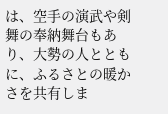は、空手の演武や剣舞の奉納舞台もあり、大勢の人とともに、ふるさとの暖かさを共有しま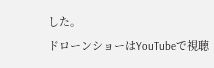した。
ドローンショーはYouTubeで視聴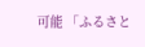可能 「ふるさと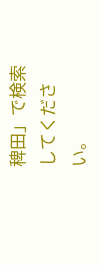稗田」で検索してください。